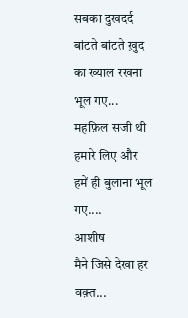सबका दुखदर्द बांटते बांटते ख़ुद का ख्याल रखना भूल गए...
महफ़िल सजी थी हमारे लिए और हमें ही बुलाना भूल गए....
आशीष
मैने जिसे देखा हर वक़्त...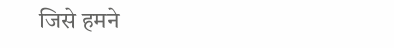जिसे हमने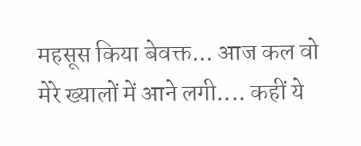महसूस किया बेवक्त... आज कल वो मेरे ख्यालों में आने लगी.... कहीं ये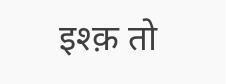इश्क़ तो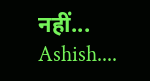नहीं... Ashish....